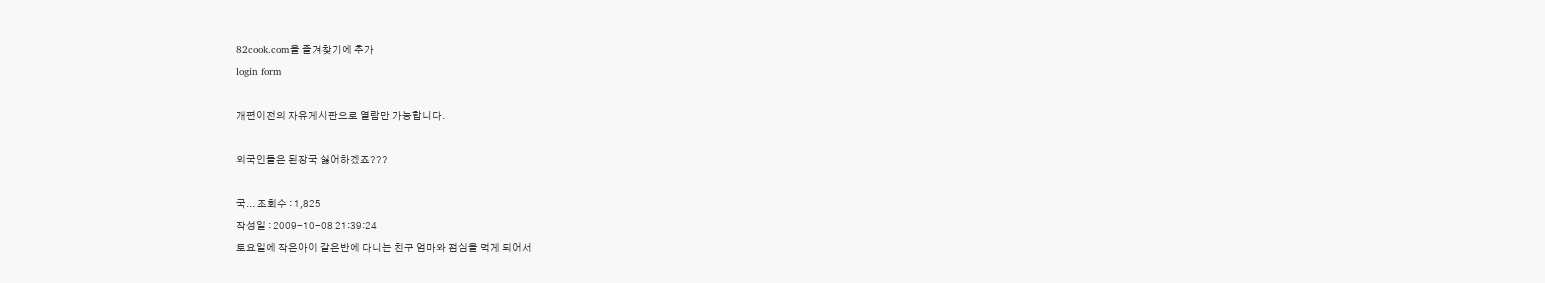82cook.com을 즐겨찾기에 추가
login form

개편이전의 자유게시판으로 열람만 가능합니다.

외국인들은 된장국 싫어하겠죠???

국... 조회수 : 1,825
작성일 : 2009-10-08 21:39:24
토요일에 작은아이 같은반에 다니는 친구 엄마와 점심을 먹게 되어서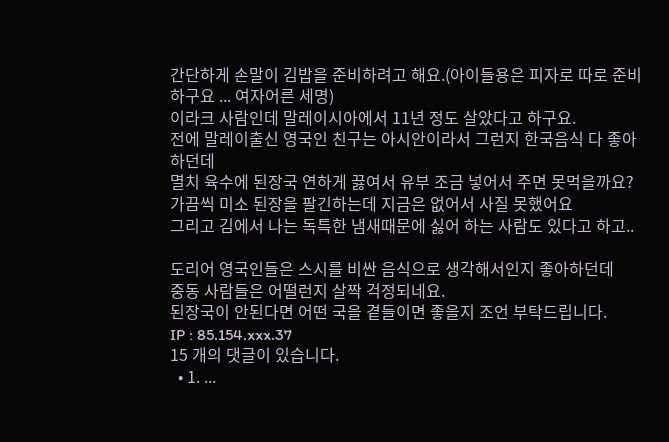간단하게 손말이 김밥을 준비하려고 해요.(아이들용은 피자로 따로 준비하구요 ... 여자어른 세명)
이라크 사람인데 말레이시아에서 11년 정도 살았다고 하구요.
전에 말레이출신 영국인 친구는 아시안이라서 그런지 한국음식 다 좋아하던데
멸치 육수에 된장국 연하게 끓여서 유부 조금 넣어서 주면 못먹을까요?
가끔씩 미소 된장을 팔긴하는데 지금은 없어서 사질 못했어요
그리고 김에서 나는 독특한 냄새때문에 싫어 하는 사람도 있다고 하고..

도리어 영국인들은 스시를 비싼 음식으로 생각해서인지 좋아하던데
중동 사람들은 어떨런지 살짝 걱정되네요.
된장국이 안된다면 어떤 국을 곁들이면 좋을지 조언 부탁드립니다.
IP : 85.154.xxx.37
15 개의 댓글이 있습니다.
  • 1. ...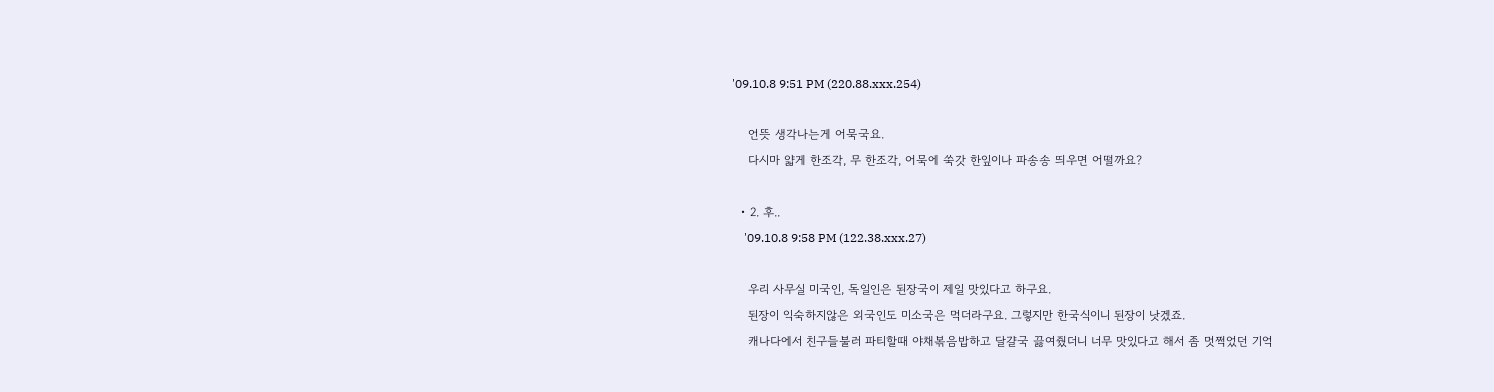'09.10.8 9:51 PM (220.88.xxx.254)

    언뜻 생각나는게 어묵국요.
    다시마 얇게 한조각, 무 한조각, 어묵에 쑥갓 한잎이나 파송송 띄우면 어떨까요?

  • 2. 후..
    '09.10.8 9:58 PM (122.38.xxx.27)

    우리 사무실 미국인, 독일인은 된장국이 제일 맛있다고 하구요.
    된장이 익숙하지않은 외국인도 미소국은 먹더라구요. 그렇지만 한국식이니 된장이 낫겠죠.
    캐나다에서 친구들불러 파티할때 야채볶음밥하고 달걀국 끓여줬더니 너무 맛있다고 해서 좀 멋쩍었던 기억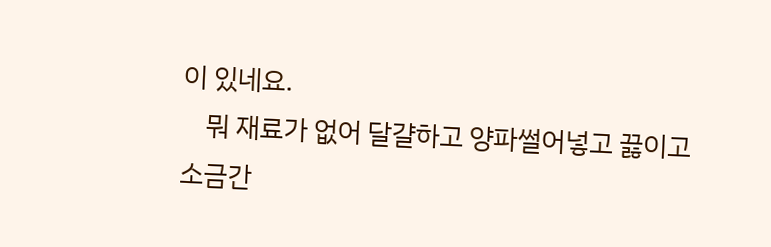이 있네요.
    뭐 재료가 없어 달걀하고 양파썰어넣고 끓이고 소금간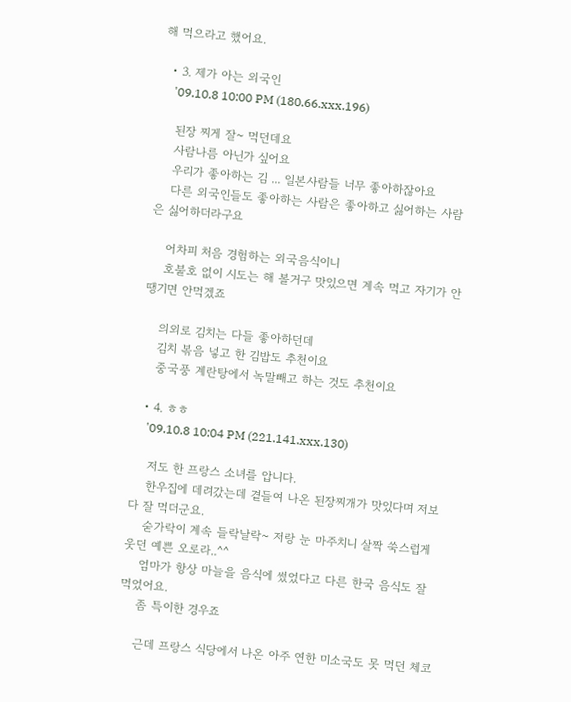해 먹으라고 했어요.

  • 3. 제가 아는 외국인
    '09.10.8 10:00 PM (180.66.xxx.196)

    된장 찌게 잘~ 먹던데요
    사람나름 아닌가 싶어요
    우리가 좋아하는 김 ... 일본사람들 너무 좋아하잖아요
    다른 외국인들도 좋아하는 사람은 좋아하고 싫어하는 사람은 싫어하더라구요

    어차피 처음 경험하는 외국음식이니
    호불호 없이 시도는 해 볼거구 맛있으면 계속 먹고 자기가 안땡기면 안먹겠죠

    의외로 김치는 다들 좋아하던데
    김치 볶음 넣고 한 김밥도 추천이요
    중국풍 계란탕에서 녹말빼고 하는 것도 추천이요

  • 4. ㅎㅎ
    '09.10.8 10:04 PM (221.141.xxx.130)

    저도 한 프랑스 소녀를 압니다.
    한우집에 데려갔는데 곁들여 나온 된장찌개가 맛있다며 저보다 잘 먹더군요.
    숟가락이 계속 들락날락~ 저랑 눈 마주치니 살짝 쑥스럽게 웃던 예쁜 오로라..^^
    엄마가 항상 마늘을 음식에 썼었다고 다른 한국 음식도 잘 먹었어요.
    좀 특이한 경우죠

    근데 프랑스 식당에서 나온 아주 연한 미소국도 못 먹던 체코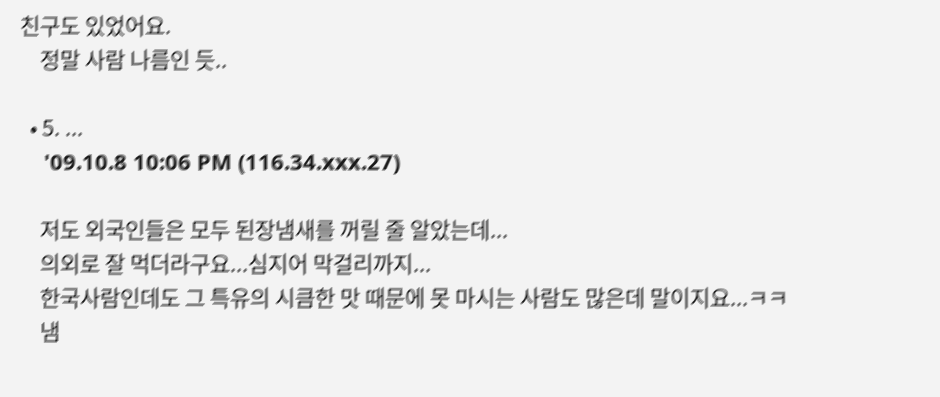친구도 있었어요.
    정말 사람 나름인 듯..

  • 5. ...
    '09.10.8 10:06 PM (116.34.xxx.27)

    저도 외국인들은 모두 된장냄새를 꺼릴 줄 알았는데...
    의외로 잘 먹더라구요...심지어 막걸리까지...
    한국사람인데도 그 특유의 시큼한 맛 때문에 못 마시는 사람도 많은데 말이지요...ㅋㅋ
    냄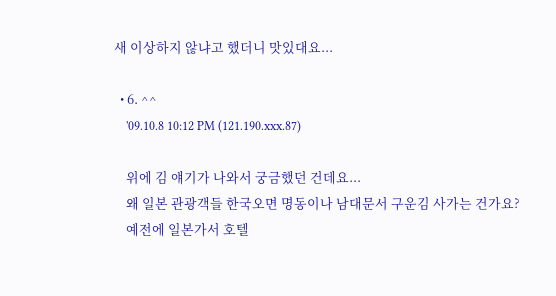새 이상하지 않냐고 했더니 맛있대요...

  • 6. ^^
    '09.10.8 10:12 PM (121.190.xxx.87)

    위에 김 얘기가 나와서 궁금했던 건데요...
    왜 일본 관광객들 한국오면 명동이나 남대문서 구운김 사가는 건가요?
    예전에 일본가서 호텔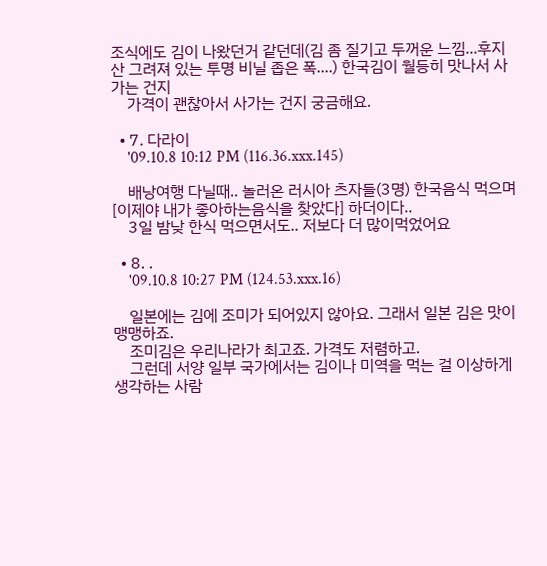조식에도 김이 나왔던거 같던데(김 좀 질기고 두꺼운 느낌...후지산 그려져 있는 투명 비닐 좁은 폭....) 한국김이 월등히 맛나서 사가는 건지
    가격이 괜찮아서 사가는 건지 궁금해요.

  • 7. 다라이
    '09.10.8 10:12 PM (116.36.xxx.145)

    배낭여행 다닐때.. 놀러온 러시아 츠자들(3명) 한국음식 먹으며 [이제야 내가 좋아하는음식을 찾았다] 하더이다..
    3일 밤낮 한식 먹으면서도.. 저보다 더 많이먹었어요

  • 8. .
    '09.10.8 10:27 PM (124.53.xxx.16)

    일본에는 김에 조미가 되어있지 않아요. 그래서 일본 김은 맛이 맹맹하죠.
    조미김은 우리나라가 최고죠. 가격도 저렴하고.
    그런데 서양 일부 국가에서는 김이나 미역을 먹는 걸 이상하게 생각하는 사람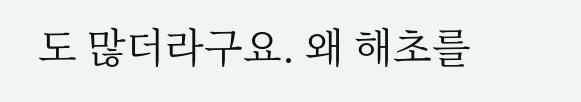도 많더라구요. 왜 해초를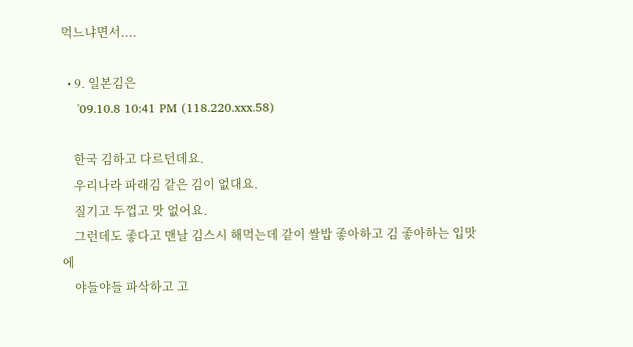먹느냐면서....

  • 9. 일본김은
    '09.10.8 10:41 PM (118.220.xxx.58)

    한국 김하고 다르던데요.
    우리나라 파래김 같은 김이 없대요.
    질기고 두껍고 맛 없어요.
    그런데도 좋다고 맨날 김스시 해먹는데 같이 쌀밥 좋아하고 김 좋아하는 입맛에
    야들야들 파삭하고 고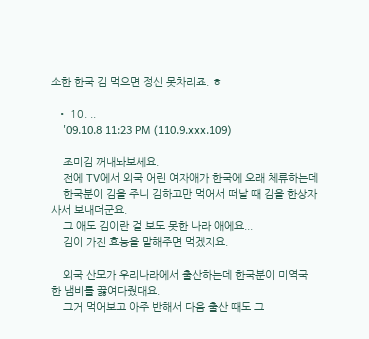소한 한국 김 먹으면 정신 못차리죠. ㅎ

  • 10. ..
    '09.10.8 11:23 PM (110.9.xxx.109)

    조미김 꺼내놔보세요.
    전에 TV에서 외국 어린 여자애가 한국에 오래 체류하는데
    한국분이 김을 주니 김하고만 먹어서 떠날 때 김을 한상자 사서 보내더군요.
    그 애도 김이란 걸 보도 못한 나라 애에요...
    김이 가진 효능을 말해주면 먹겠지요.

    외국 산모가 우리나라에서 출산하는데 한국분이 미역국 한 냄비를 끓여다줬대요.
    그거 먹어보고 아주 반해서 다음 출산 때도 그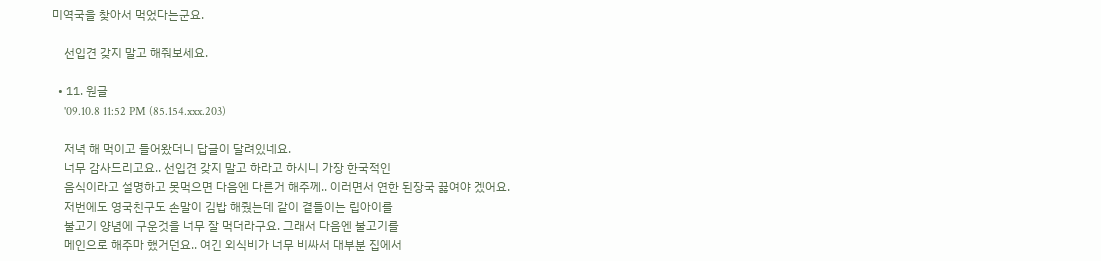미역국을 찾아서 먹었다는군요.

    선입견 갖지 말고 해줘보세요.

  • 11. 원글
    '09.10.8 11:52 PM (85.154.xxx.203)

    저녁 해 먹이고 들어왔더니 답글이 달려있네요.
    너무 감사드리고요.. 선입견 갖지 말고 하라고 하시니 가장 한국적인
    음식이라고 설명하고 못먹으면 다음엔 다른거 해주께.. 이러면서 연한 된장국 끓여야 겠어요.
    저번에도 영국친구도 손말이 김밥 해줬는데 같이 곁들이는 립아이를
    불고기 양념에 구운것을 너무 잘 먹더라구요. 그래서 다음엔 불고기를
    메인으로 해주마 했거던요.. 여긴 외식비가 너무 비싸서 대부분 집에서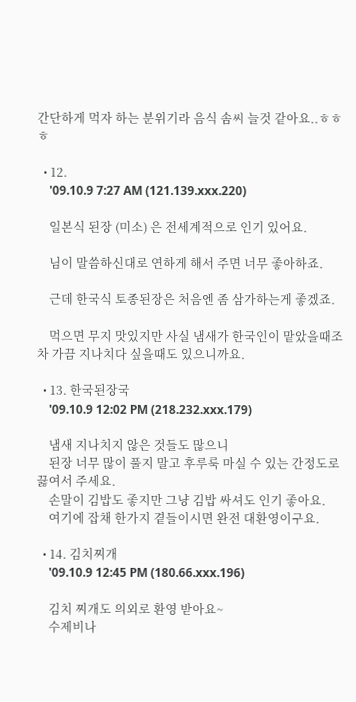간단하게 먹자 하는 분위기라 음식 솜씨 늘것 같아요..ㅎㅎㅎ

  • 12.
    '09.10.9 7:27 AM (121.139.xxx.220)

    일본식 된장 (미소) 은 전세계적으로 인기 있어요.

    님이 말씀하신대로 연하게 해서 주면 너무 좋아하죠.

    근데 한국식 토종된장은 처음엔 좀 삼가하는게 좋겠죠.

    먹으면 무지 맛있지만 사실 냄새가 한국인이 맡았을때조차 가끔 지나치다 싶을때도 있으니까요.

  • 13. 한국된장국
    '09.10.9 12:02 PM (218.232.xxx.179)

    냄새 지나치지 않은 것들도 많으니
    된장 너무 많이 풀지 말고 후루룩 마실 수 있는 간정도로 끓여서 주세요.
    손말이 김밥도 좋지만 그냥 김밥 싸셔도 인기 좋아요.
    여기에 잡채 한가지 곁들이시면 완전 대환영이구요.

  • 14. 김치찌개
    '09.10.9 12:45 PM (180.66.xxx.196)

    김치 찌개도 의외로 환영 받아요~
    수제비나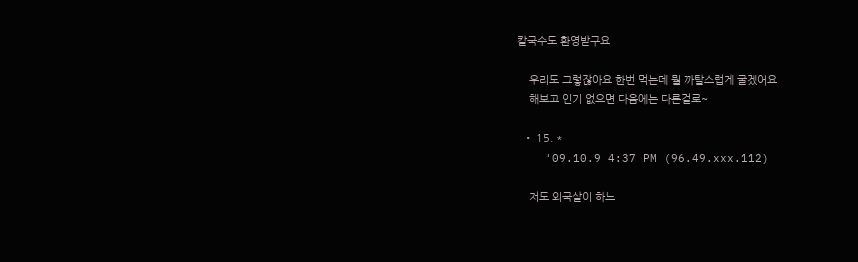칼국수도 환영받구요

    우리도 그렇잖아요 한번 먹는데 뭘 까탈스럽게 굴겠어요
    해보고 인기 없으면 다음에는 다른걸로~

  • 15. *
    '09.10.9 4:37 PM (96.49.xxx.112)

    저도 외국살이 하느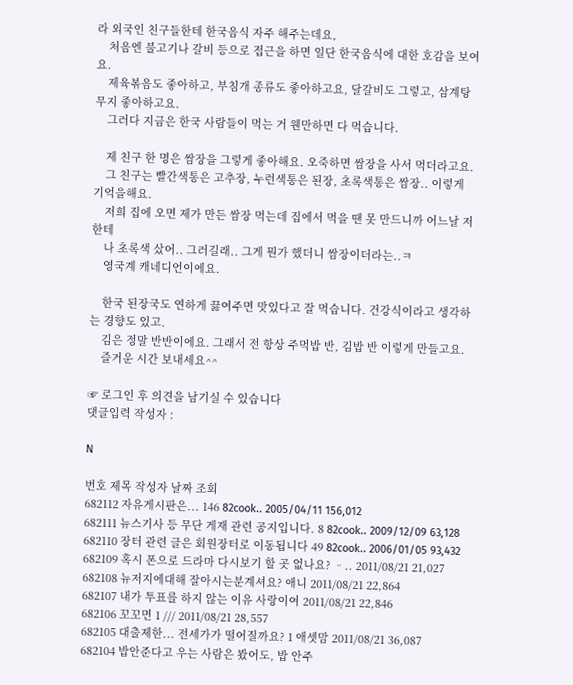라 외국인 친구들한테 한국음식 자주 해주는데요,
    처음엔 불고기나 갈비 등으로 접근을 하면 일단 한국음식에 대한 호감을 보여요.
    제육볶음도 좋아하고, 부침개 종류도 좋아하고요, 달갈비도 그렇고, 삼계탕 무지 좋아하고요.
    그러다 지금은 한국 사람들이 먹는 거 웬만하면 다 먹습니다.

    제 친구 한 명은 쌈장을 그렇게 좋아해요. 오죽하면 쌈장을 사서 먹더라고요.
    그 친구는 빨간색통은 고추장, 누런색통은 된장, 초록색통은 쌈장.. 이렇게 기억을해요.
    저희 집에 오면 제가 만든 쌈장 먹는데 집에서 먹을 땐 못 만드니까 어느날 저한테
    나 초록색 샀어.. 그러길래.. 그게 뭔가 했더니 쌈장이더라는..ㅋ
    영국계 캐네디언이에요.

    한국 된장국도 연하게 끓여주면 맛있다고 잘 먹습니다. 건강식이라고 생각하는 경향도 있고.
    김은 정말 반반이에요. 그래서 전 항상 주먹밥 반, 김밥 반 이렇게 만들고요.
    즐거운 시간 보내세요^^

☞ 로그인 후 의견을 남기실 수 있습니다
댓글입력 작성자 :

N

번호 제목 작성자 날짜 조회
682112 자유게시판은... 146 82cook.. 2005/04/11 156,012
682111 뉴스기사 등 무단 게재 관련 공지입니다. 8 82cook.. 2009/12/09 63,128
682110 장터 관련 글은 회원장터로 이동됩니다 49 82cook.. 2006/01/05 93,432
682109 혹시 폰으로 드라마 다시보기 할 곳 없나요? ᆢ.. 2011/08/21 21,027
682108 뉴저지에대해 잘아시는분계셔요? 애니 2011/08/21 22,864
682107 내가 투표를 하지 않는 이유 사랑이여 2011/08/21 22,846
682106 꼬꼬면 1 /// 2011/08/21 28,557
682105 대출제한... 전세가가 떨어질까요? 1 애셋맘 2011/08/21 36,087
682104 밥안준다고 우는 사람은 봤어도, 밥 안주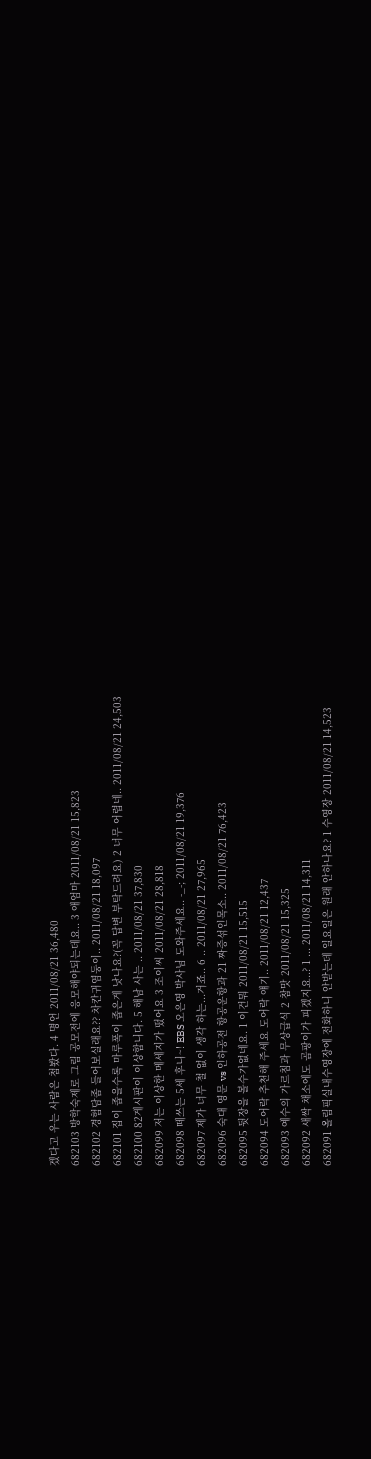겠다고 우는 사람은 첨봤다. 4 명언 2011/08/21 36,480
682103 방학숙제로 그림 공모전에 응모해야되는데요.. 3 애엄마 2011/08/21 15,823
682102 경험담좀 들어보실래요?? 차칸귀염둥이.. 2011/08/21 18,097
682101 집이 좁을수록 마루폭이 좁은게 낫나요?(꼭 답변 부탁드려요) 2 너무 어렵네.. 2011/08/21 24,503
682100 82게시판이 이상합니다. 5 해남 사는 .. 2011/08/21 37,830
682099 저는 이상한 메세지가 떴어요 3 조이씨 2011/08/21 28,818
682098 떼쓰는 5세 후니~! EBS 오은영 박사님 도와주세요.. -_-; 2011/08/21 19,376
682097 제가 너무 철 없이 생각 하는...거죠.. 6 .. 2011/08/21 27,965
682096 숙대 영문 vs 인하공전 항공운항과 21 짜증섞인목소.. 2011/08/21 76,423
682095 뒷장을 볼수가없네요. 1 이건뭐 2011/08/21 15,515
682094 도어락 추천해 주세요 도어락 얘기.. 2011/08/21 12,437
682093 예수의 가르침과 무상급식 2 참맛 2011/08/21 15,325
682092 새싹 채소에도 곰팡이가 피겠지요..? 1 ... 2011/08/21 14,311
682091 올림픽실내수영장에 전화하니 안받는데 일요일은 원래 안하나요? 1 수영장 2011/08/21 14,523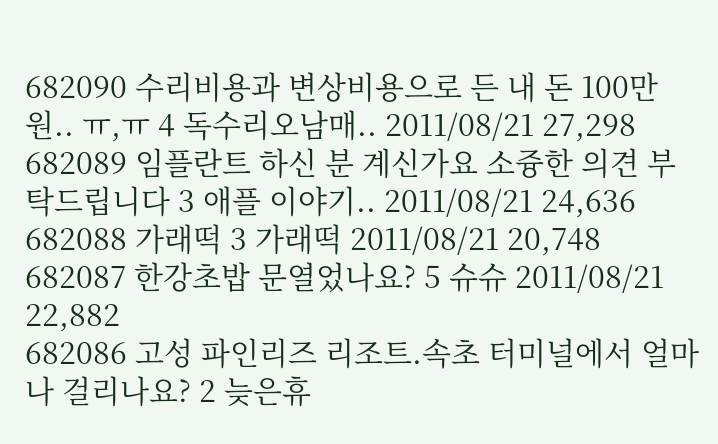682090 수리비용과 변상비용으로 든 내 돈 100만원.. ㅠ,ㅠ 4 독수리오남매.. 2011/08/21 27,298
682089 임플란트 하신 분 계신가요 소즁한 의견 부탁드립니다 3 애플 이야기.. 2011/08/21 24,636
682088 가래떡 3 가래떡 2011/08/21 20,748
682087 한강초밥 문열었나요? 5 슈슈 2011/08/21 22,882
682086 고성 파인리즈 리조트.속초 터미널에서 얼마나 걸리나요? 2 늦은휴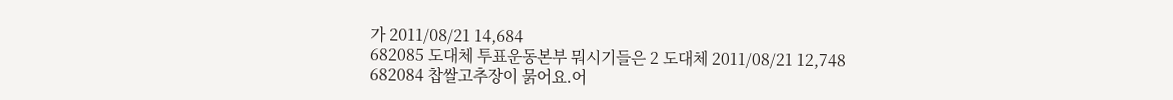가 2011/08/21 14,684
682085 도대체 투표운동본부 뭐시기들은 2 도대체 2011/08/21 12,748
682084 찹쌀고추장이 묽어요.어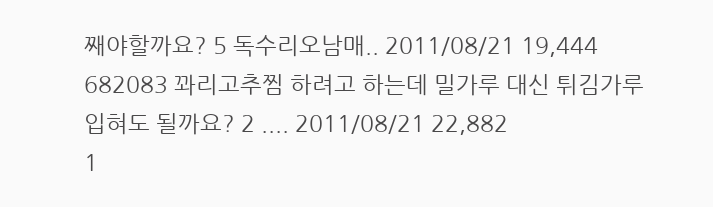째야할까요? 5 독수리오남매.. 2011/08/21 19,444
682083 꽈리고추찜 하려고 하는데 밀가루 대신 튀김가루 입혀도 될까요? 2 .... 2011/08/21 22,882
1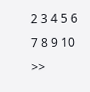2 3 4 5 6 7 8 9 10 >>